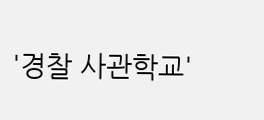'경찰 사관학교'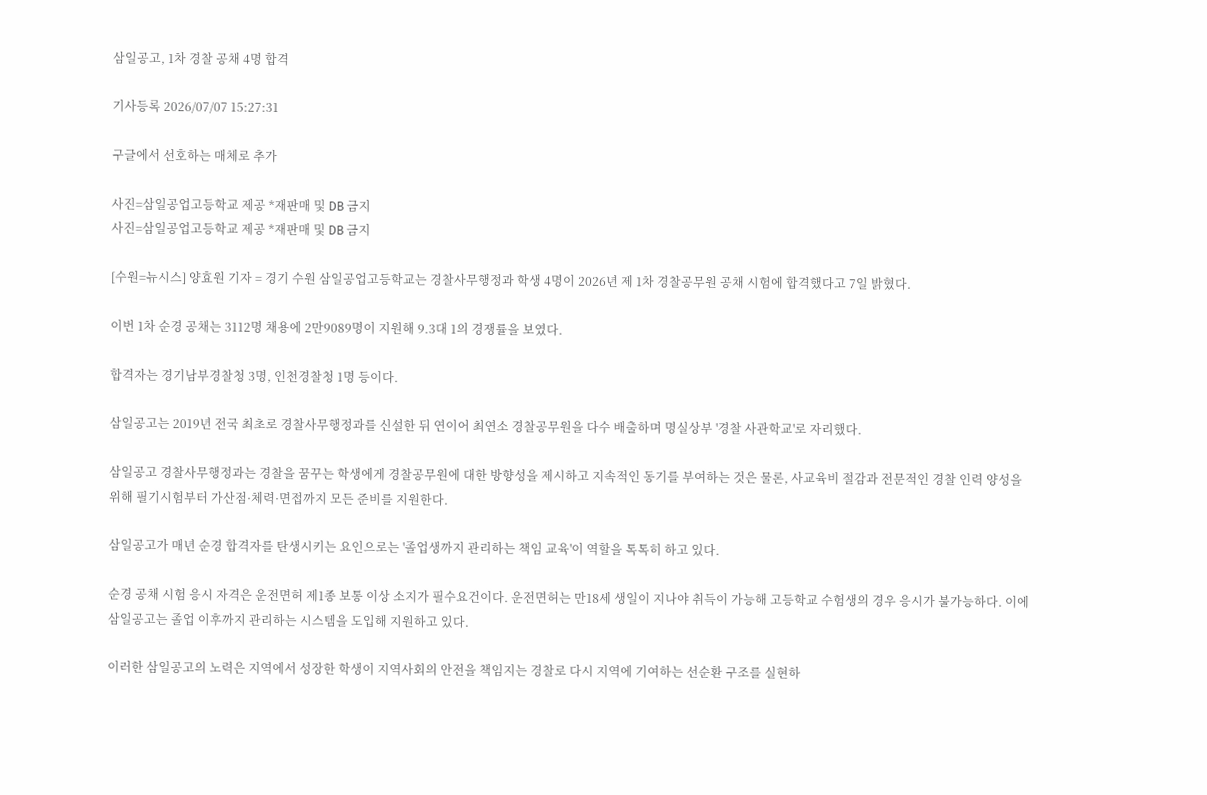삼일공고, 1차 경찰 공채 4명 합격

기사등록 2026/07/07 15:27:31

구글에서 선호하는 매체로 추가

사진=삼일공업고등학교 제공 *재판매 및 DB 금지
사진=삼일공업고등학교 제공 *재판매 및 DB 금지

[수원=뉴시스] 양효원 기자 = 경기 수원 삼일공업고등학교는 경찰사무행정과 학생 4명이 2026년 제 1차 경찰공무원 공채 시험에 합격했다고 7일 밝혔다.

이번 1차 순경 공채는 3112명 채용에 2만9089명이 지원해 9.3대 1의 경쟁률을 보였다.

합격자는 경기남부경찰청 3명, 인천경찰청 1명 등이다.

삼일공고는 2019년 전국 최초로 경찰사무행정과를 신설한 뒤 연이어 최연소 경찰공무원을 다수 배출하며 명실상부 '경찰 사관학교'로 자리했다.

삼일공고 경찰사무행정과는 경찰을 꿈꾸는 학생에게 경찰공무원에 대한 방향성을 제시하고 지속적인 동기를 부여하는 것은 물론, 사교육비 절감과 전문적인 경찰 인력 양성을 위해 필기시험부터 가산점·체력·면접까지 모든 준비를 지원한다.

삼일공고가 매년 순경 합격자를 탄생시키는 요인으로는 '졸업생까지 관리하는 책임 교육'이 역할을 톡톡히 하고 있다.

순경 공채 시험 응시 자격은 운전면허 제1종 보통 이상 소지가 필수요건이다. 운전면허는 만18세 생일이 지나야 취득이 가능해 고등학교 수험생의 경우 응시가 불가능하다. 이에 삼일공고는 졸업 이후까지 관리하는 시스템을 도입해 지원하고 있다.

이러한 삼일공고의 노력은 지역에서 성장한 학생이 지역사회의 안전을 책임지는 경찰로 다시 지역에 기여하는 선순환 구조를 실현하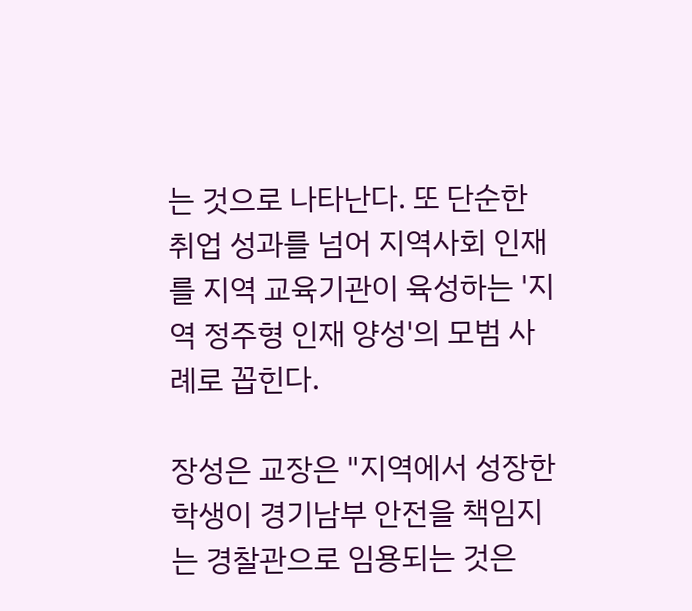는 것으로 나타난다. 또 단순한 취업 성과를 넘어 지역사회 인재를 지역 교육기관이 육성하는 '지역 정주형 인재 양성'의 모범 사례로 꼽힌다.

장성은 교장은 "지역에서 성장한 학생이 경기남부 안전을 책임지는 경찰관으로 임용되는 것은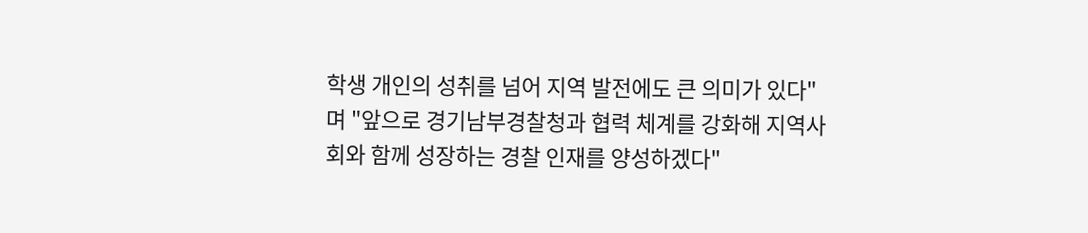학생 개인의 성취를 넘어 지역 발전에도 큰 의미가 있다"며 "앞으로 경기남부경찰청과 협력 체계를 강화해 지역사회와 함께 성장하는 경찰 인재를 양성하겠다"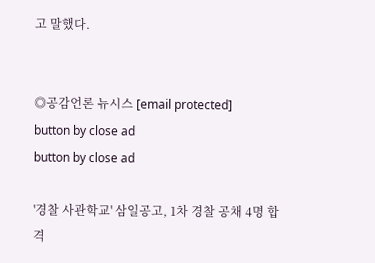고 말했다.


◎공감언론 뉴시스 [email protected]
button by close ad
button by close ad

'경찰 사관학교' 삼일공고, 1차 경찰 공채 4명 합격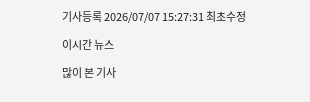기사등록 2026/07/07 15:27:31 최초수정

이시간 뉴스

많이 본 기사